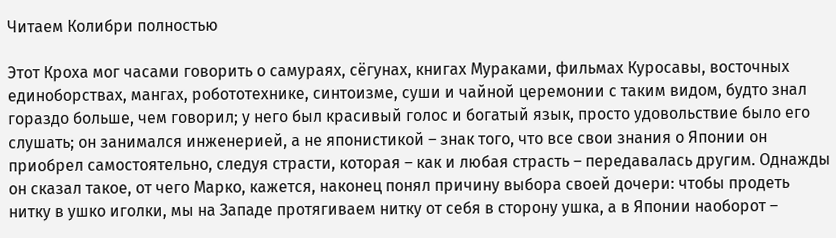Читаем Колибри полностью

Этот Кроха мог часами говорить о самураях, сёгунах, книгах Мураками, фильмах Куросавы, восточных единоборствах, мангах, робототехнике, синтоизме, суши и чайной церемонии с таким видом, будто знал гораздо больше, чем говорил; у него был красивый голос и богатый язык, просто удовольствие было его слушать; он занимался инженерией, а не японистикой – знак того, что все свои знания о Японии он приобрел самостоятельно, следуя страсти, которая – как и любая страсть – передавалась другим. Однажды он сказал такое, от чего Марко, кажется, наконец понял причину выбора своей дочери: чтобы продеть нитку в ушко иголки, мы на Западе протягиваем нитку от себя в сторону ушка, а в Японии наоборот –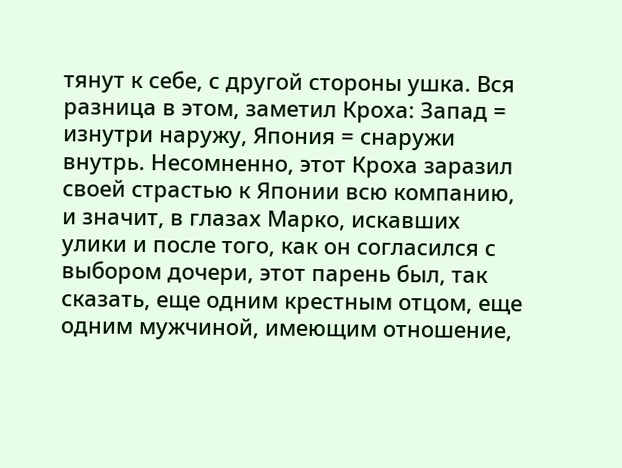тянут к себе, с другой стороны ушка. Вся разница в этом, заметил Кроха: Запад = изнутри наружу, Япония = снаружи внутрь. Несомненно, этот Кроха заразил своей страстью к Японии всю компанию, и значит, в глазах Марко, искавших улики и после того, как он согласился с выбором дочери, этот парень был, так сказать, еще одним крестным отцом, еще одним мужчиной, имеющим отношение,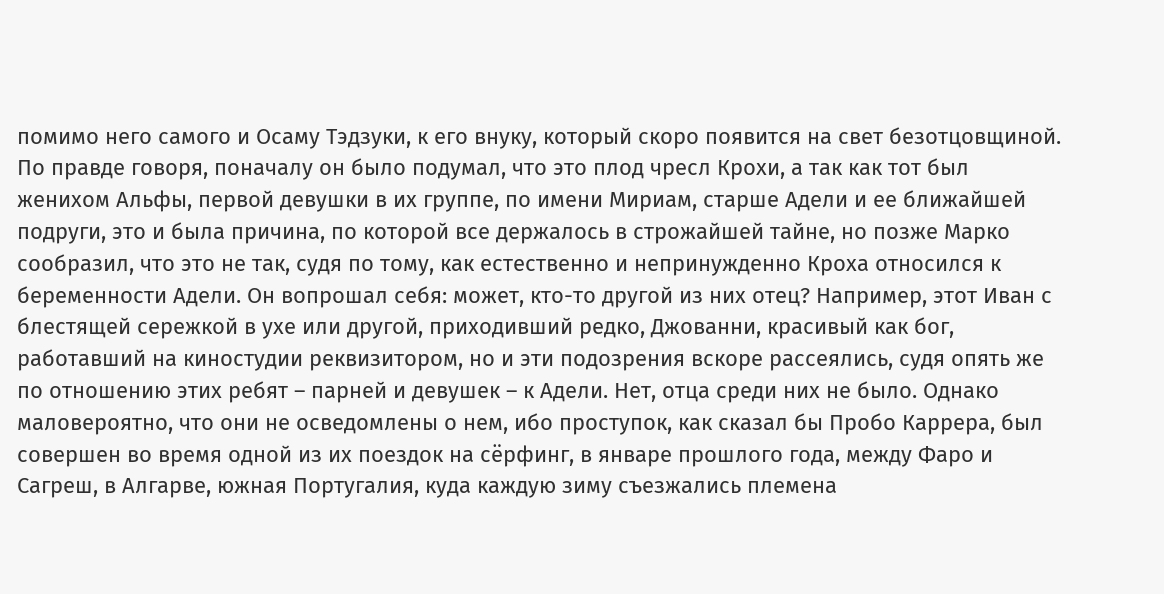помимо него самого и Осаму Тэдзуки, к его внуку, который скоро появится на свет безотцовщиной. По правде говоря, поначалу он было подумал, что это плод чресл Крохи, а так как тот был женихом Альфы, первой девушки в их группе, по имени Мириам, старше Адели и ее ближайшей подруги, это и была причина, по которой все держалось в строжайшей тайне, но позже Марко сообразил, что это не так, судя по тому, как естественно и непринужденно Кроха относился к беременности Адели. Он вопрошал себя: может, кто-то другой из них отец? Например, этот Иван с блестящей сережкой в ухе или другой, приходивший редко, Джованни, красивый как бог, работавший на киностудии реквизитором, но и эти подозрения вскоре рассеялись, судя опять же по отношению этих ребят – парней и девушек – к Адели. Нет, отца среди них не было. Однако маловероятно, что они не осведомлены о нем, ибо проступок, как сказал бы Пробо Каррера, был совершен во время одной из их поездок на сёрфинг, в январе прошлого года, между Фаро и Сагреш, в Алгарве, южная Португалия, куда каждую зиму съезжались племена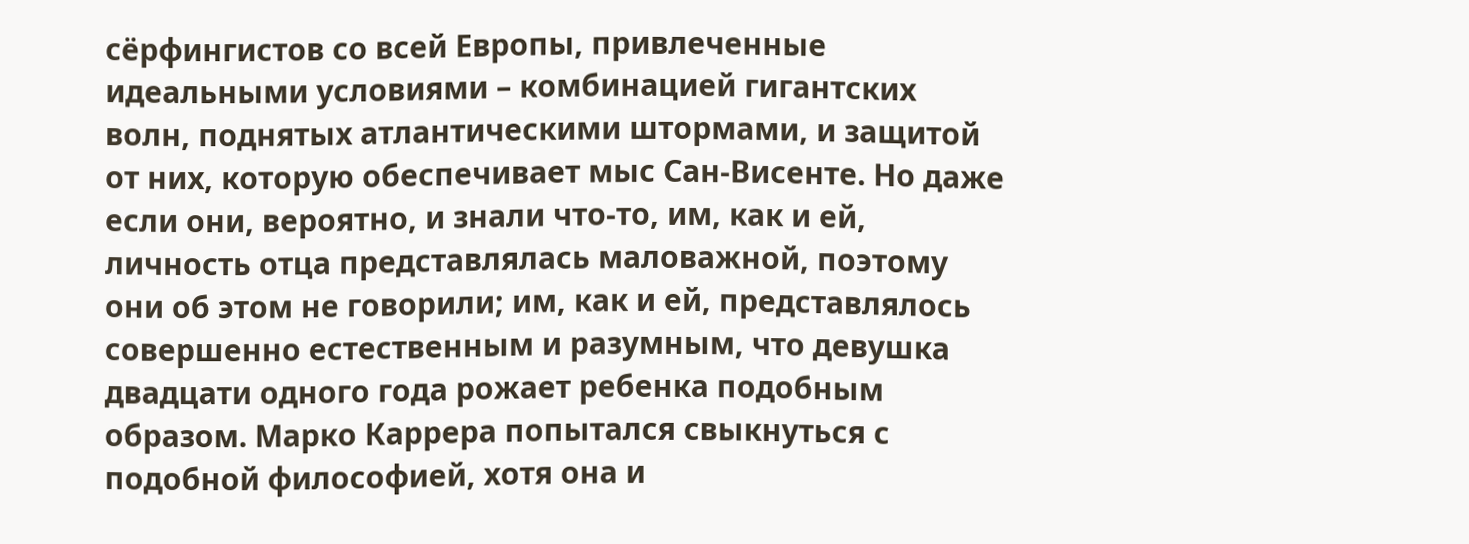сёрфингистов со всей Европы, привлеченные идеальными условиями – комбинацией гигантских волн, поднятых атлантическими штормами, и защитой от них, которую обеспечивает мыс Сан-Висенте. Но даже если они, вероятно, и знали что-то, им, как и ей, личность отца представлялась маловажной, поэтому они об этом не говорили; им, как и ей, представлялось совершенно естественным и разумным, что девушка двадцати одного года рожает ребенка подобным образом. Марко Каррера попытался свыкнуться с подобной философией, хотя она и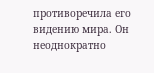противоречила его видению мира. Он неоднократно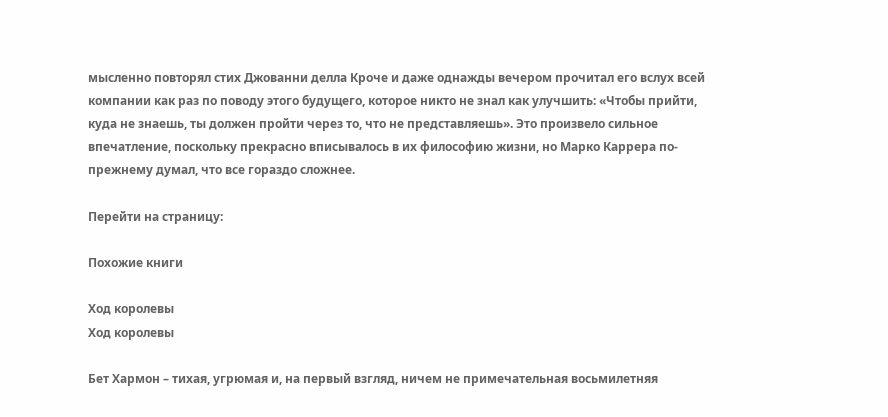мысленно повторял стих Джованни делла Кроче и даже однажды вечером прочитал его вслух всей компании как раз по поводу этого будущего, которое никто не знал как улучшить: «Чтобы прийти, куда не знаешь, ты должен пройти через то, что не представляешь». Это произвело сильное впечатление, поскольку прекрасно вписывалось в их философию жизни, но Марко Каррера по-прежнему думал, что все гораздо сложнее.

Перейти на страницу:

Похожие книги

Ход королевы
Ход королевы

Бет Хармон – тихая, угрюмая и, на первый взгляд, ничем не примечательная восьмилетняя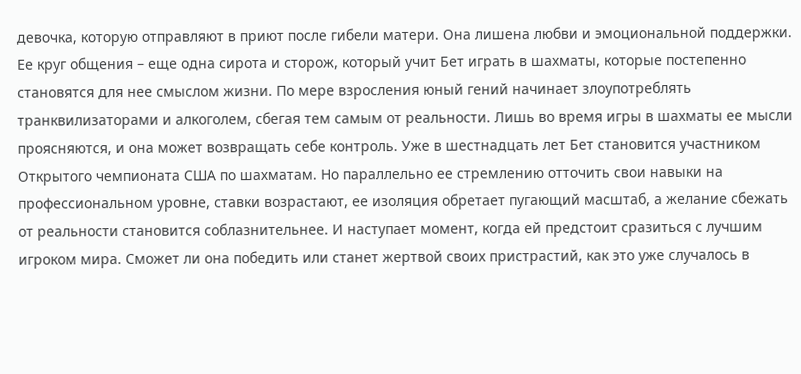девочка, которую отправляют в приют после гибели матери. Она лишена любви и эмоциональной поддержки. Ее круг общения – еще одна сирота и сторож, который учит Бет играть в шахматы, которые постепенно становятся для нее смыслом жизни. По мере взросления юный гений начинает злоупотреблять транквилизаторами и алкоголем, сбегая тем самым от реальности. Лишь во время игры в шахматы ее мысли проясняются, и она может возвращать себе контроль. Уже в шестнадцать лет Бет становится участником Открытого чемпионата США по шахматам. Но параллельно ее стремлению отточить свои навыки на профессиональном уровне, ставки возрастают, ее изоляция обретает пугающий масштаб, а желание сбежать от реальности становится соблазнительнее. И наступает момент, когда ей предстоит сразиться с лучшим игроком мира. Сможет ли она победить или станет жертвой своих пристрастий, как это уже случалось в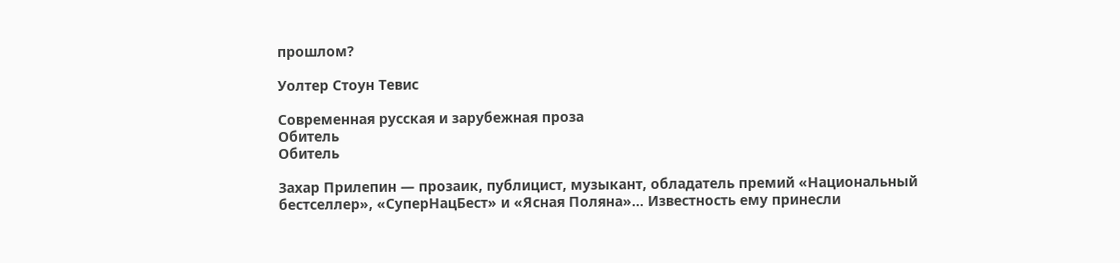прошлом?

Уолтер Стоун Тевис

Современная русская и зарубежная проза
Обитель
Обитель

Захар Прилепин — прозаик, публицист, музыкант, обладатель премий «Национальный бестселлер», «СуперНацБест» и «Ясная Поляна»… Известность ему принесли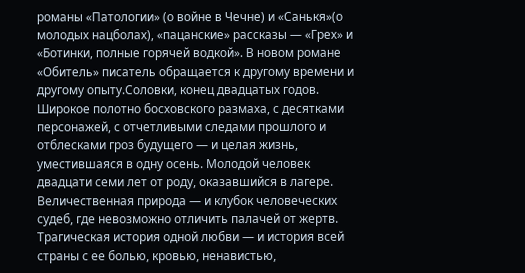романы «Патологии» (о войне в Чечне) и «Санькя»(о молодых нацболах), «пацанские» рассказы — «Грех» и «Ботинки, полные горячей водкой». В новом романе «Обитель» писатель обращается к другому времени и другому опыту.Соловки, конец двадцатых годов. Широкое полотно босховского размаха, с десятками персонажей, с отчетливыми следами прошлого и отблесками гроз будущего — и целая жизнь, уместившаяся в одну осень. Молодой человек двадцати семи лет от роду, оказавшийся в лагере. Величественная природа — и клубок человеческих судеб, где невозможно отличить палачей от жертв. Трагическая история одной любви — и история всей страны с ее болью, кровью, ненавистью,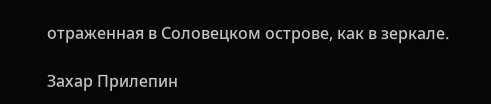отраженная в Соловецком острове, как в зеркале.

Захар Прилепин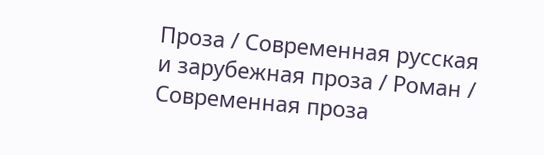Проза / Современная русская и зарубежная проза / Роман / Современная проза